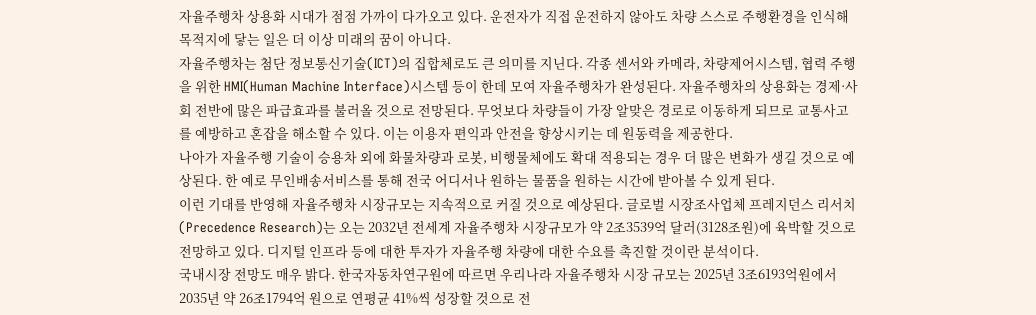자율주행차 상용화 시대가 점점 가까이 다가오고 있다. 운전자가 직접 운전하지 않아도 차량 스스로 주행환경을 인식해 목적지에 닿는 일은 더 이상 미래의 꿈이 아니다.
자율주행차는 첨단 정보통신기술(ICT)의 집합체로도 큰 의미를 지닌다. 각종 센서와 카메라, 차량제어시스템, 협력 주행을 위한 HMI(Human Machine Interface)시스템 등이 한데 모여 자율주행차가 완성된다. 자율주행차의 상용화는 경제·사회 전반에 많은 파급효과를 불러올 것으로 전망된다. 무엇보다 차량들이 가장 알맞은 경로로 이동하게 되므로 교통사고를 예방하고 혼잡을 해소할 수 있다. 이는 이용자 편익과 안전을 향상시키는 데 원동력을 제공한다.
나아가 자율주행 기술이 승용차 외에 화물차량과 로봇, 비행물체에도 확대 적용되는 경우 더 많은 변화가 생길 것으로 예상된다. 한 예로 무인배송서비스를 통해 전국 어디서나 원하는 물품을 원하는 시간에 받아볼 수 있게 된다.
이런 기대를 반영해 자율주행차 시장규모는 지속적으로 커질 것으로 예상된다. 글로벌 시장조사업체 프레지던스 리서치(Precedence Research)는 오는 2032년 전세계 자율주행차 시장규모가 약 2조3539억 달러(3128조원)에 육박할 것으로 전망하고 있다. 디지털 인프라 등에 대한 투자가 자율주행 차량에 대한 수요를 촉진할 것이란 분석이다.
국내시장 전망도 매우 밝다. 한국자동차연구원에 따르면 우리나라 자율주행차 시장 규모는 2025년 3조6193억원에서 2035년 약 26조1794억 원으로 연평균 41%씩 성장할 것으로 전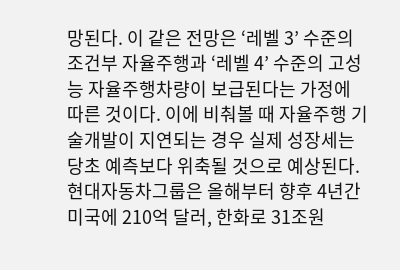망된다. 이 같은 전망은 ‘레벨 3’ 수준의 조건부 자율주행과 ‘레벨 4’ 수준의 고성능 자율주행차량이 보급된다는 가정에 따른 것이다. 이에 비춰볼 때 자율주행 기술개발이 지연되는 경우 실제 성장세는 당초 예측보다 위축될 것으로 예상된다.
현대자동차그룹은 올해부터 향후 4년간 미국에 210억 달러, 한화로 31조원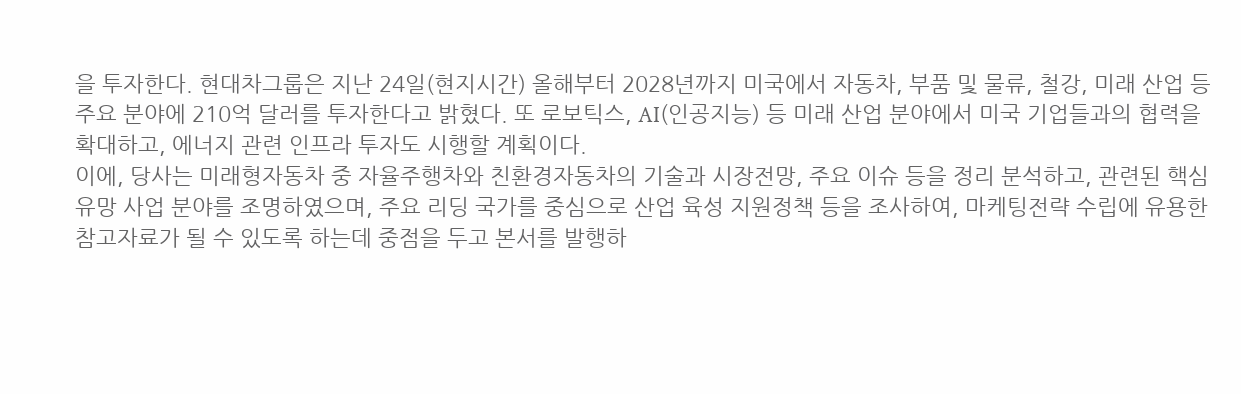을 투자한다. 현대차그룹은 지난 24일(현지시간) 올해부터 2028년까지 미국에서 자동차, 부품 및 물류, 철강, 미래 산업 등 주요 분야에 210억 달러를 투자한다고 밝혔다. 또 로보틱스, AI(인공지능) 등 미래 산업 분야에서 미국 기업들과의 협력을 확대하고, 에너지 관련 인프라 투자도 시행할 계획이다.
이에, 당사는 미래형자동차 중 자율주행차와 친환경자동차의 기술과 시장전망, 주요 이슈 등을 정리 분석하고, 관련된 핵심 유망 사업 분야를 조명하였으며, 주요 리딩 국가를 중심으로 산업 육성 지원정책 등을 조사하여, 마케팅전략 수립에 유용한 참고자료가 될 수 있도록 하는데 중점을 두고 본서를 발행하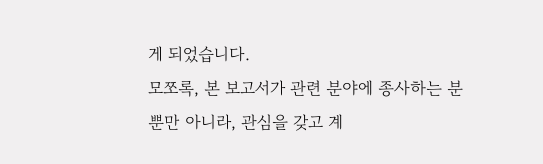게 되었습니다.
모쪼록, 본 보고서가 관련 분야에 종사하는 분뿐만 아니라, 관심을 갖고 계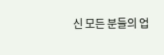신 모든 분들의 업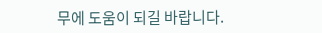무에 도움이 되길 바랍니다.